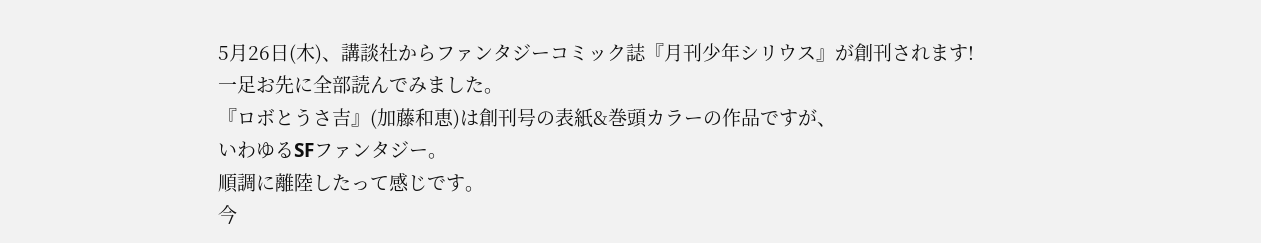5月26日(木)、講談社からファンタジーコミック誌『月刊少年シリウス』が創刊されます!
一足お先に全部読んでみました。
『ロボとうさ吉』(加藤和恵)は創刊号の表紙&巻頭カラーの作品ですが、
いわゆるSFファンタジー。
順調に離陸したって感じです。
今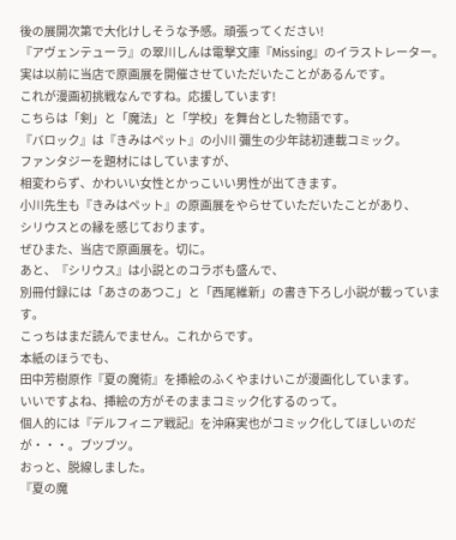後の展開次第で大化けしそうな予感。頑張ってください!
『アヴェンテューラ』の翠川しんは電撃文庫『Missing』のイラストレーター。
実は以前に当店で原画展を開催させていただいたことがあるんです。
これが漫画初挑戦なんですね。応援しています!
こちらは「剣」と「魔法」と「学校」を舞台とした物語です。
『バロック』は『きみはペット』の小川 彌生の少年誌初連載コミック。
ファンタジーを題材にはしていますが、
相変わらず、かわいい女性とかっこいい男性が出てきます。
小川先生も『きみはペット』の原画展をやらせていただいたことがあり、
シリウスとの縁を感じております。
ぜひまた、当店で原画展を。切に。
あと、『シリウス』は小説とのコラボも盛んで、
別冊付録には「あさのあつこ」と「西尾維新」の書き下ろし小説が載っています。
こっちはまだ読んでません。これからです。
本紙のほうでも、
田中芳樹原作『夏の魔術』を挿絵のふくやまけいこが漫画化しています。
いいですよね、挿絵の方がそのままコミック化するのって。
個人的には『デルフィニア戦記』を沖麻実也がコミック化してほしいのだが・・・。ブツブツ。
おっと、脱線しました。
『夏の魔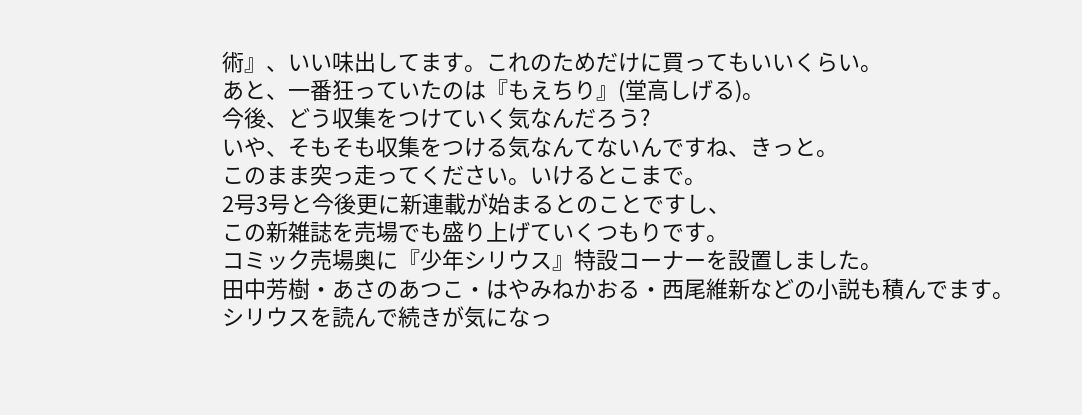術』、いい味出してます。これのためだけに買ってもいいくらい。
あと、一番狂っていたのは『もえちり』(堂高しげる)。
今後、どう収集をつけていく気なんだろう?
いや、そもそも収集をつける気なんてないんですね、きっと。
このまま突っ走ってください。いけるとこまで。
2号3号と今後更に新連載が始まるとのことですし、
この新雑誌を売場でも盛り上げていくつもりです。
コミック売場奥に『少年シリウス』特設コーナーを設置しました。
田中芳樹・あさのあつこ・はやみねかおる・西尾維新などの小説も積んでます。
シリウスを読んで続きが気になっ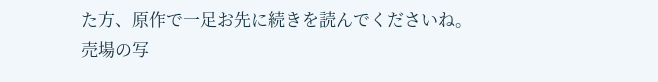た方、原作で一足お先に続きを読んでくださいね。
売場の写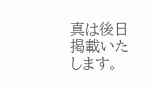真は後日掲載いたします。